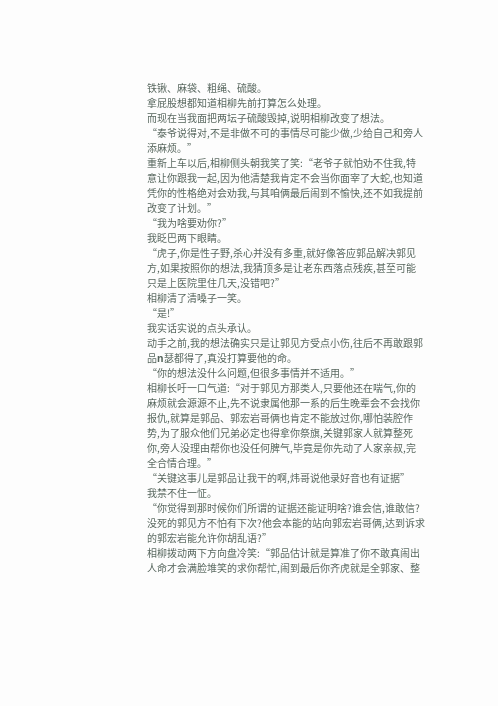铁锹、麻袋、粗绳、硫酸。
拿屁股想都知道相柳先前打算怎么处理。
而现在当我面把两坛子硫酸毁掉,说明相柳改变了想法。
“泰爷说得对,不是非做不可的事情尽可能少做,少给自己和旁人添麻烦。”
重新上车以后,相柳侧头朝我笑了笑:“老爷子就怕劝不住我,特意让你跟我一起,因为他清楚我肯定不会当你面宰了大蛇,也知道凭你的性格绝对会劝我,与其咱俩最后闹到不愉快,还不如我提前改变了计划。”
“我为啥要劝你?”
我眨巴两下眼睛。
“虎子,你是性子野,杀心并没有多重,就好像答应郭品解决郭见方,如果按照你的想法,我猜顶多是让老东西落点残疾,甚至可能只是上医院里住几天,没错吧?”
相柳清了清嗓子一笑。
“是!”
我实话实说的点头承认。
动手之前,我的想法确实只是让郭见方受点小伤,往后不再敢跟郭品n瑟都得了,真没打算要他的命。
“你的想法没什么问题,但很多事情并不适用。”
相柳长吁一口气道:“对于郭见方那类人,只要他还在喘气,你的麻烦就会源源不止,先不说隶属他那一系的后生晚辈会不会找你报仇,就算是郭品、郭宏岩哥俩也肯定不能放过你,哪怕装腔作势,为了服众他们兄弟必定也得拿你祭旗,关键郭家人就算整死你,旁人没理由帮你也没任何脾气,毕竟是你先动了人家亲叔,完全合情合理。”
“关键这事儿是郭品让我干的啊,炜哥说他录好音也有证据”
我禁不住一怔。
“你觉得到那时候你们所谓的证据还能证明啥?谁会信,谁敢信?没死的郭见方不怕有下次?他会本能的站向郭宏岩哥俩,达到诉求的郭宏岩能允许你胡乱语?”
相柳拨动两下方向盘冷笑:“郭品估计就是算准了你不敢真闹出人命才会满脸堆笑的求你帮忙,闹到最后你齐虎就是全郭家、整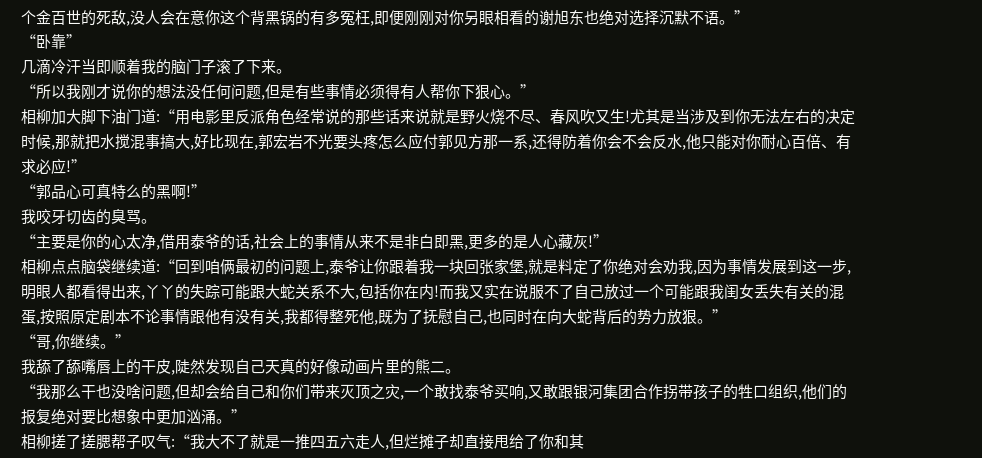个金百世的死敌,没人会在意你这个背黑锅的有多冤枉,即便刚刚对你另眼相看的谢旭东也绝对选择沉默不语。”
“卧靠”
几滴冷汗当即顺着我的脑门子滚了下来。
“所以我刚才说你的想法没任何问题,但是有些事情必须得有人帮你下狠心。”
相柳加大脚下油门道:“用电影里反派角色经常说的那些话来说就是野火烧不尽、春风吹又生!尤其是当涉及到你无法左右的决定时候,那就把水搅混事搞大,好比现在,郭宏岩不光要头疼怎么应付郭见方那一系,还得防着你会不会反水,他只能对你耐心百倍、有求必应!”
“郭品心可真特么的黑啊!”
我咬牙切齿的臭骂。
“主要是你的心太净,借用泰爷的话,社会上的事情从来不是非白即黑,更多的是人心藏灰!”
相柳点点脑袋继续道:“回到咱俩最初的问题上,泰爷让你跟着我一块回张家堡,就是料定了你绝对会劝我,因为事情发展到这一步,明眼人都看得出来,丫丫的失踪可能跟大蛇关系不大,包括你在内!而我又实在说服不了自己放过一个可能跟我闺女丢失有关的混蛋,按照原定剧本不论事情跟他有没有关,我都得整死他,既为了抚慰自己,也同时在向大蛇背后的势力放狠。”
“哥,你继续。”
我舔了舔嘴唇上的干皮,陡然发现自己天真的好像动画片里的熊二。
“我那么干也没啥问题,但却会给自己和你们带来灭顶之灾,一个敢找泰爷买响,又敢跟银河集团合作拐带孩子的牲口组织,他们的报复绝对要比想象中更加汹涌。”
相柳搓了搓腮帮子叹气:“我大不了就是一推四五六走人,但烂摊子却直接甩给了你和其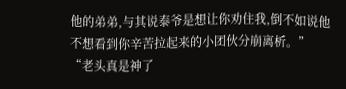他的弟弟,与其说泰爷是想让你劝住我,倒不如说他不想看到你辛苦拉起来的小团伙分崩离析。”
“老头真是神了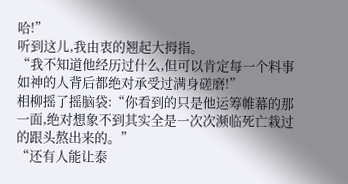哈!”
听到这儿,我由衷的翘起大拇指。
“我不知道他经历过什么,但可以肯定每一个料事如神的人背后都绝对承受过满身磋磨!”
相柳摇了摇脑袋:“你看到的只是他运筹帷幕的那一面,绝对想象不到其实全是一次次濒临死亡栽过的跟头熬出来的。”
“还有人能让泰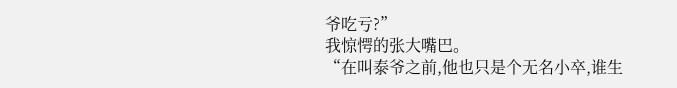爷吃亏?”
我惊愕的张大嘴巴。
“在叫泰爷之前,他也只是个无名小卒,谁生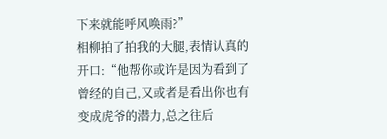下来就能呼风唤雨?”
相柳拍了拍我的大腿,表情认真的开口:“他帮你或许是因为看到了曾经的自己,又或者是看出你也有变成虎爷的潜力,总之往后